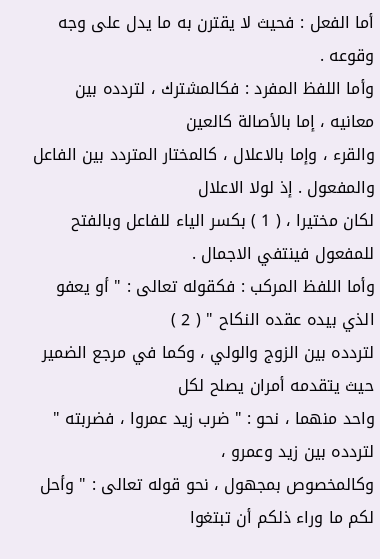أما الفعل : فحيث لا يقترن به ما يدل على وجه وقوعه .
وأما اللفظ المفرد : فكالمشترك ، لتردده بين معانيه ، إما بالأصالة كالعين
والقرء ، وإما بالاعلال ، كالمختار المتردد بين الفاعل والمفعول . إذ لولا الاعلال
لكان مختيرا ، ( 1 ) بكسر الياء للفاعل وبالفتح للمفعول فينتفي الاجمال .
وأما اللفظ المركب : فكقوله تعالى : " أو يعفو الذي بيده عقده النكاح " ( 2 )
لتردده بين الزوج والولي ، وكما في مرجع الضمير حيث يتقدمه أمران يصلح لكل
واحد منهما ، نحو : " ضرب زيد عمروا ، فضربته " لتردده بين زيد وعمرو ،
وكالمخصوص بمجهول ، نحو قوله تعالى : " وأحل لكم ما وراء ذلكم أن تبتغوا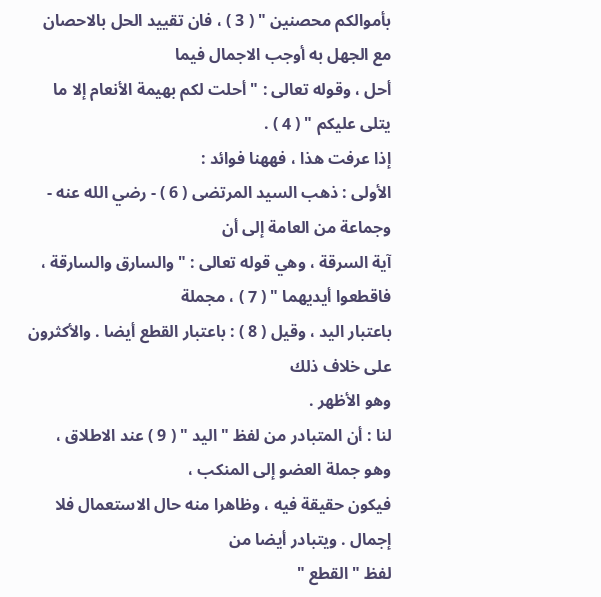بأموالكم محصنين " ( 3 ) ، فان تقييد الحل بالاحصان مع الجهل به أوجب الاجمال فيما
أحل ، وقوله تعالى : " أحلت لكم بهيمة الأنعام إلا ما يتلى عليكم " ( 4 ) .
إذا عرفت هذا ، فههنا فوائد :
الأولى : ذهب السيد المرتضى ( 6 ) - رضي الله عنه - وجماعة من العامة إلى أن
آية السرقة ، وهي قوله تعالى : " والسارق والسارقة ، فاقطعوا أيديهما " ( 7 ) ، مجملة
باعتبار اليد ، وقيل ( 8 ) : باعتبار القطع أيضا . والأكثرون على خلاف ذلك
وهو الأظهر .
لنا : أن المتبادر من لفظ " اليد " ( 9 ) عند الاطلاق ، وهو جملة العضو إلى المنكب ،
فيكون حقيقة فيه ، وظاهرا منه حال الاستعمال فلا إجمال . ويتبادر أيضا من
لفظ " القطع "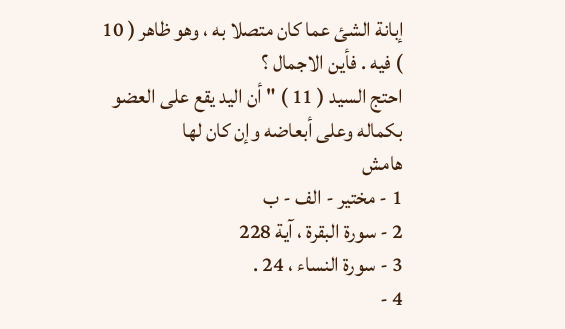إبانة الشئ عما كان متصلا به ، وهو ظاهر ( 10 ) فيه . فأين الاجمال ؟
احتج السيد ( 11 ) " أن اليد يقع على العضو بكماله وعلى أبعاضه وإن كان لها
هامش
1 - مختير - الف - ب
2 - سورة البقرة ، آية 228
3 - سورة النساء ، 24 .
4 -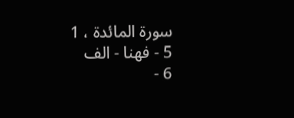سورة المائدة ، 1
5 - فهنا - الف
6 -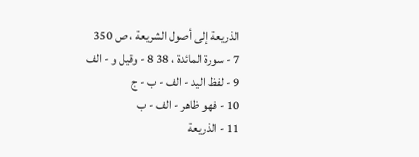الذريعة إلى أصول الشريعة ، ص 350
7 - سورة المائدة ، 38 8 - وقيل و - الف
9 - لفظ اليد - الف - ب - ج
10 - فهو ظاهر - الف - ب
11 - الذريعة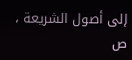إلى أصول الشريعة ، ص